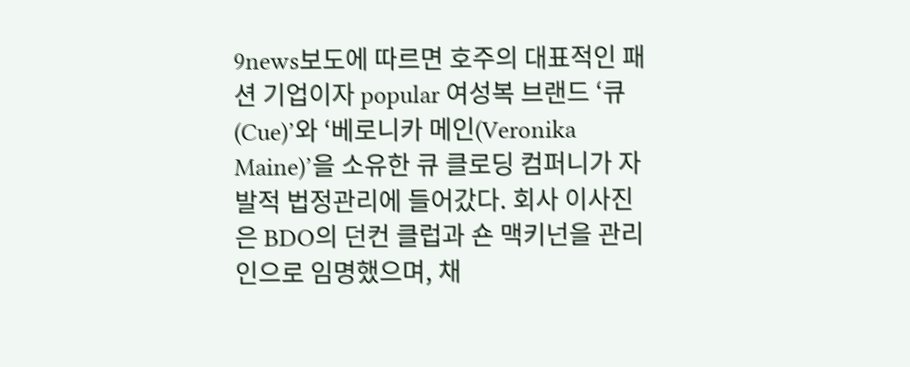9news보도에 따르면 호주의 대표적인 패션 기업이자 popular 여성복 브랜드 ‘큐(Cue)’와 ‘베로니카 메인(Veronika Maine)’을 소유한 큐 클로딩 컴퍼니가 자발적 법정관리에 들어갔다. 회사 이사진은 BDO의 던컨 클럽과 숀 맥키넌을 관리인으로 임명했으며, 채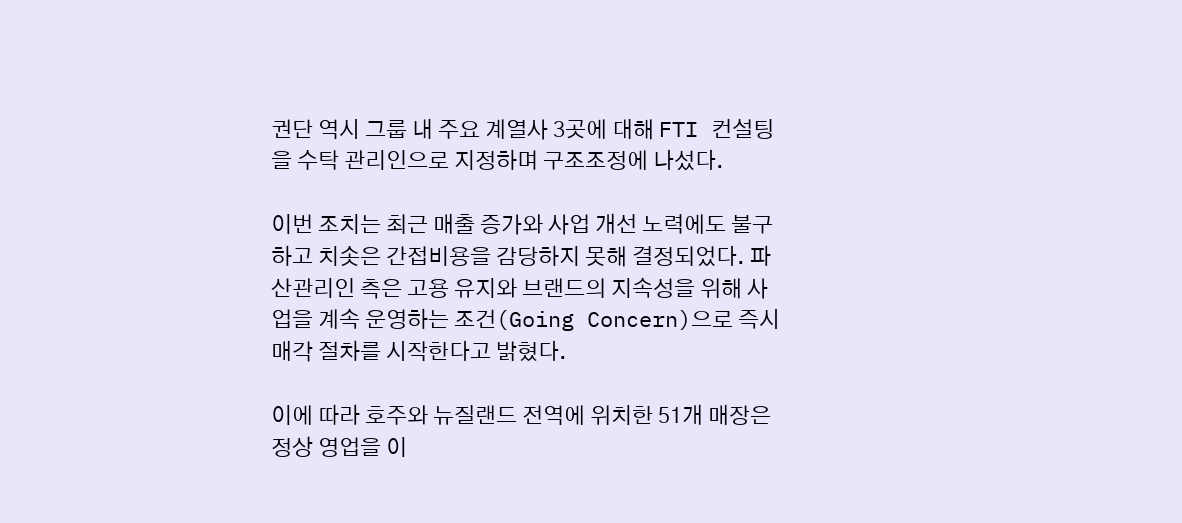권단 역시 그룹 내 주요 계열사 3곳에 대해 FTI 컨설팅을 수탁 관리인으로 지정하며 구조조정에 나섰다.

이번 조치는 최근 매출 증가와 사업 개선 노력에도 불구하고 치솟은 간접비용을 감당하지 못해 결정되었다. 파산관리인 측은 고용 유지와 브랜드의 지속성을 위해 사업을 계속 운영하는 조건(Going Concern)으로 즉시 매각 절차를 시작한다고 밝혔다.

이에 따라 호주와 뉴질랜드 전역에 위치한 51개 매장은 정상 영업을 이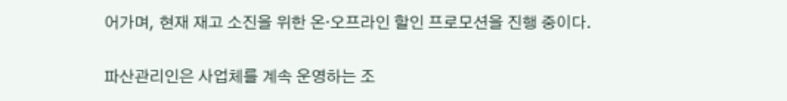어가며, 현재 재고 소진을 위한 온·오프라인 할인 프로모션을 진행 중이다.

파산관리인은 사업체를 계속 운영하는 조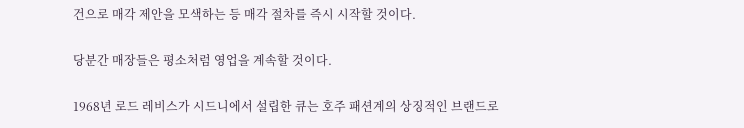건으로 매각 제안을 모색하는 등 매각 절차를 즉시 시작할 것이다.

당분간 매장들은 평소처럼 영업을 계속할 것이다.

1968년 로드 레비스가 시드니에서 설립한 큐는 호주 패션계의 상징적인 브랜드로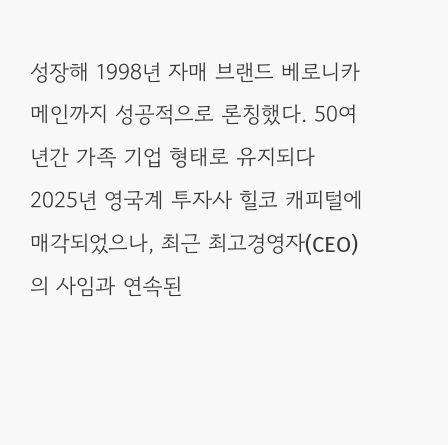성장해 1998년 자매 브랜드 베로니카 메인까지 성공적으로 론칭했다. 50여 년간 가족 기업 형태로 유지되다 2025년 영국계 투자사 힐코 캐피털에 매각되었으나, 최근 최고경영자(CEO)의 사임과 연속된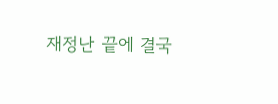재정난 끝에 결국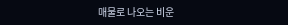매물로 나오는 비운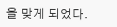을 맞게 되었다.